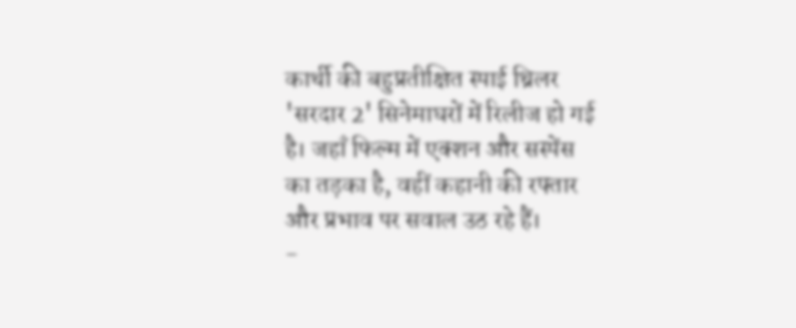कार्थी की बहुप्रतीक्षित स्पाई थ्रिलर 'सरदार 2' सिनेमाघरों में रिलीज हो गई है। जहाँ फिल्म में एक्शन और सस्पेंस का तड़का है, वहीं कहानी की रफ्तार और प्रभाव पर सवाल उठ रहे हैं।
-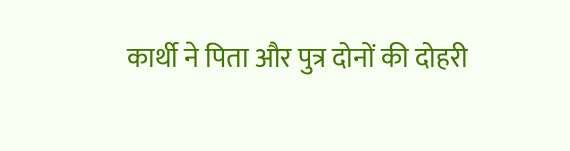कार्थी ने पिता और पुत्र दोनों की दोहरी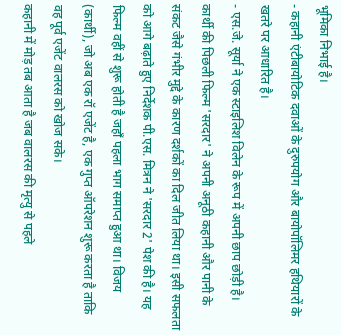भूमिका निभाई है।
- कहानी एंटीबायोटिक दवाओं के दुरुपयोग और बायोपॉलिमर हथियारों के खतरे पर आधारित है।
- एस.जे. सूर्या ने एक स्टाइलिश विलेन के रूप में अपनी छाप छोड़ी है।
कार्थी की पिछली फिल्म 'सरदार' ने अपनी अनूठी कहानी और पानी के संकट जैसे गंभीर मुद्दे के कारण दर्शकों का दिल जीत लिया था। इसी सफलता को आगे बढ़ाते हुए निर्देशक पी.एस. मित्रन ने 'सरदार 2' पेश की है। यह फिल्म वहीं से शुरू होती है जहाँ पहला भाग समाप्त हुआ था। विजय (कार्थी), जो अब एक रॉ एजेंट है, एक गुप्त ऑपरेशन शुरू करता है ताकि वह पूर्व एजेंट वालरस को खोज सके।
कहानी में मोड़ तब आता है जब वालरस की मृत्यु से पहले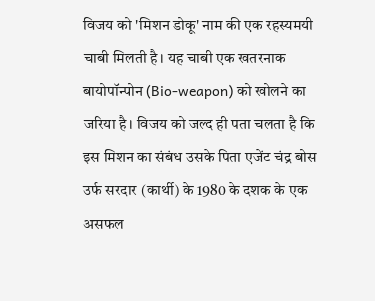विजय को 'मिशन डोकू' नाम की एक रहस्यमयी चाबी मिलती है। यह चाबी एक खतरनाक बायोपॉन्पोन (Bio-weapon) को खोलने का जरिया है। विजय को जल्द ही पता चलता है कि इस मिशन का संबंध उसके पिता एजेंट चंद्र बोस उर्फ सरदार (कार्थी) के 1980 के दशक के एक असफल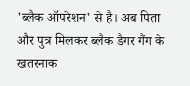'ब्लैक ऑपरेशन' से है। अब पिता और पुत्र मिलकर ब्लैक डैगर गैंग के खतरनाक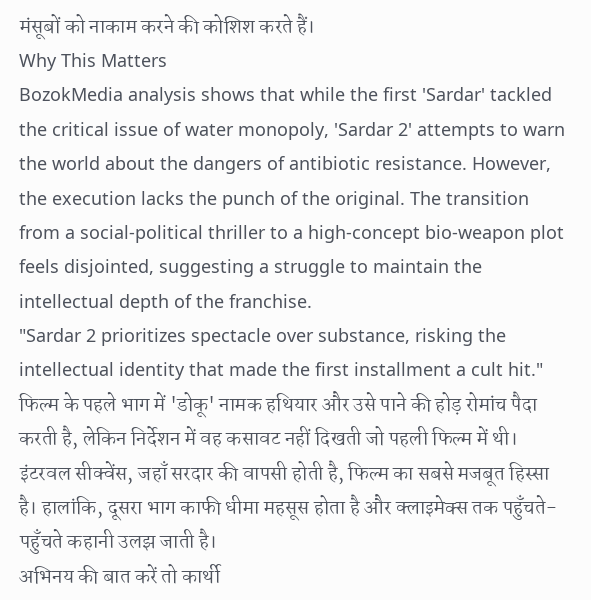मंसूबों को नाकाम करने की कोशिश करते हैं।
Why This Matters
BozokMedia analysis shows that while the first 'Sardar' tackled the critical issue of water monopoly, 'Sardar 2' attempts to warn the world about the dangers of antibiotic resistance. However, the execution lacks the punch of the original. The transition from a social-political thriller to a high-concept bio-weapon plot feels disjointed, suggesting a struggle to maintain the intellectual depth of the franchise.
"Sardar 2 prioritizes spectacle over substance, risking the intellectual identity that made the first installment a cult hit."
फिल्म के पहले भाग में 'डोकू' नामक हथियार और उसे पाने की होड़ रोमांच पैदा करती है, लेकिन निर्देशन में वह कसावट नहीं दिखती जो पहली फिल्म में थी। इंटरवल सीक्वेंस, जहाँ सरदार की वापसी होती है, फिल्म का सबसे मजबूत हिस्सा है। हालांकि, दूसरा भाग काफी धीमा महसूस होता है और क्लाइमेक्स तक पहुँचते-पहुँचते कहानी उलझ जाती है।
अभिनय की बात करें तो कार्थी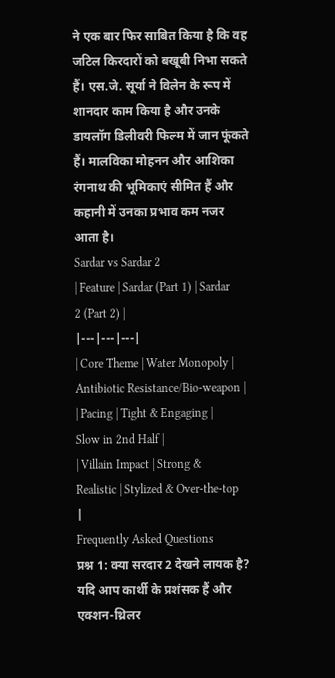ने एक बार फिर साबित किया है कि वह जटिल किरदारों को बखूबी निभा सकते हैं। एस.जे. सूर्या ने विलेन के रूप में शानदार काम किया है और उनके डायलॉग डिलीवरी फिल्म में जान फूंकते हैं। मालविका मोहनन और आशिका रंगनाथ की भूमिकाएं सीमित हैं और कहानी में उनका प्रभाव कम नजर आता है।
Sardar vs Sardar 2
| Feature | Sardar (Part 1) | Sardar 2 (Part 2) |
|---|---|---|
| Core Theme | Water Monopoly | Antibiotic Resistance/Bio-weapon |
| Pacing | Tight & Engaging | Slow in 2nd Half |
| Villain Impact | Strong & Realistic | Stylized & Over-the-top |
Frequently Asked Questions
प्रश्न 1: क्या सरदार 2 देखने लायक है?
यदि आप कार्थी के प्रशंसक हैं और एक्शन-थ्रिलर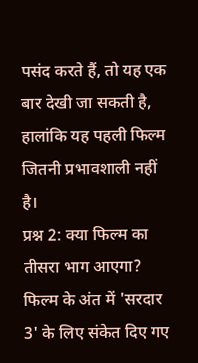पसंद करते हैं, तो यह एक बार देखी जा सकती है, हालांकि यह पहली फिल्म जितनी प्रभावशाली नहीं है।
प्रश्न 2: क्या फिल्म का तीसरा भाग आएगा?
फिल्म के अंत में 'सरदार 3' के लिए संकेत दिए गए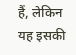हैं, लेकिन यह इसकी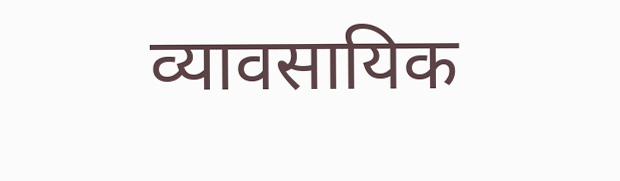व्यावसायिक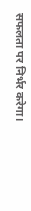सफलता पर निर्भर करेगा।